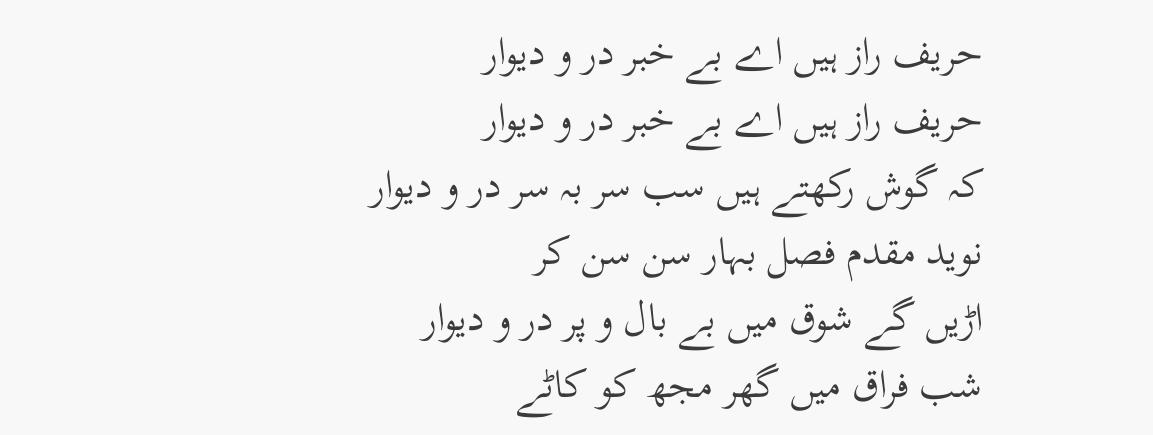حریف راز ہیں اے بے خبر در و دیوار
حریف راز ہیں اے بے خبر در و دیوار
کہ گوش رکھتے ہیں سب سر بہ سر در و دیوار
نوید مقدم فصل بہار سن سن کر
اڑیں گے شوق میں بے بال و پر در و دیوار
شب فراق میں گھر مجھ کو کاٹے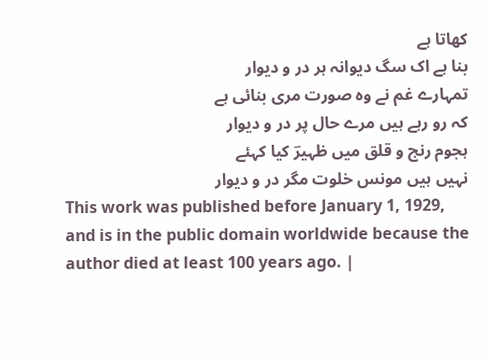کھاتا ہے
بنا ہے اک سگ دیوانہ ہر در و دیوار
تمہارے غم نے وہ صورت مری بنائی ہے
کہ رو رہے ہیں مرے حال پر در و دیوار
ہجوم رنج و قلق میں ظہیرؔ کیا کہئے
نہیں ہیں مونس خلوت مگر در و دیوار
This work was published before January 1, 1929, and is in the public domain worldwide because the author died at least 100 years ago. |